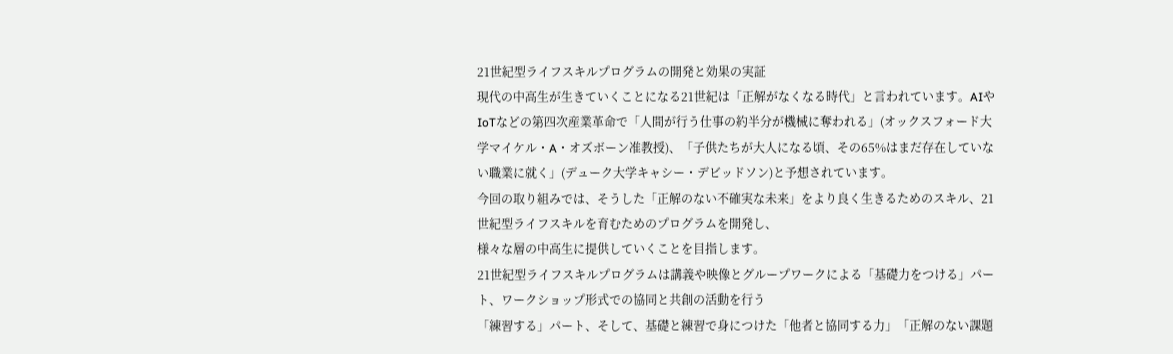21世紀型ライフスキルプログラムの開発と効果の実証
現代の中高生が生きていくことになる21世紀は「正解がなくなる時代」と言われています。AIやIoTなどの第四次産業革命で「人間が行う仕事の約半分が機械に奪われる」(オックスフォード大学マイケル・A・オズボーン准教授)、「子供たちが大人になる頃、その65%はまだ存在していない職業に就く」(デューク大学キャシー・デビッドソン)と予想されています。
今回の取り組みでは、そうした「正解のない不確実な未来」をより良く生きるためのスキル、21世紀型ライフスキルを育むためのプログラムを開発し、
様々な層の中高生に提供していくことを目指します。
21世紀型ライフスキルプログラムは講義や映像とグループワークによる「基礎力をつける」パート、ワークショップ形式での協同と共創の活動を行う
「練習する」パート、そして、基礎と練習で身につけた「他者と協同する力」「正解のない課題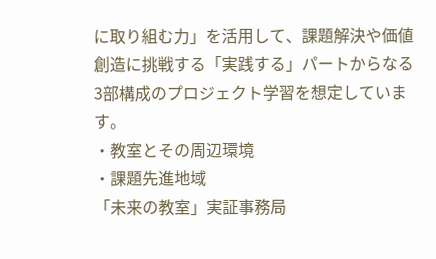に取り組む力」を活用して、課題解決や価値創造に挑戦する「実践する」パートからなる3部構成のプロジェクト学習を想定しています。
・教室とその周辺環境
・課題先進地域
「未来の教室」実証事務局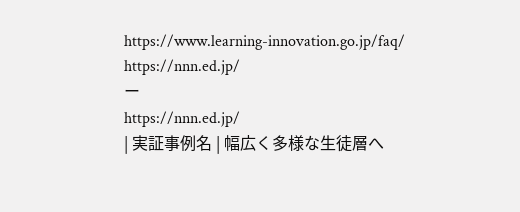https://www.learning-innovation.go.jp/faq/
https://nnn.ed.jp/
ー
https://nnn.ed.jp/
| 実証事例名 | 幅広く多様な生徒層へ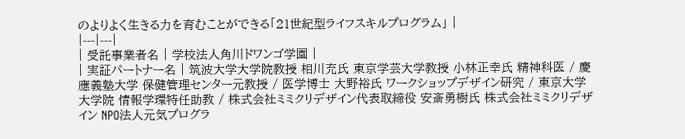のよりよく生きる力を育むことができる「21世紀型ライフスキルプログラム」 |
|---|---|
| 受託事業者名 | 学校法人角川ドワンゴ学園 |
| 実証パートナー名 | 筑波大学大学院教授 相川充氏 東京学芸大学教授 小林正幸氏 精神科医 / 慶應義塾大学 保健管理センター元教授 / 医学博士 大野裕氏 ワークショップデザイン研究 / 東京大学 大学院 情報学環特任助教 / 株式会社ミミクリデザイン代表取締役 安斎勇樹氏 株式会社ミミクリデザイン NPO法人元気プログラ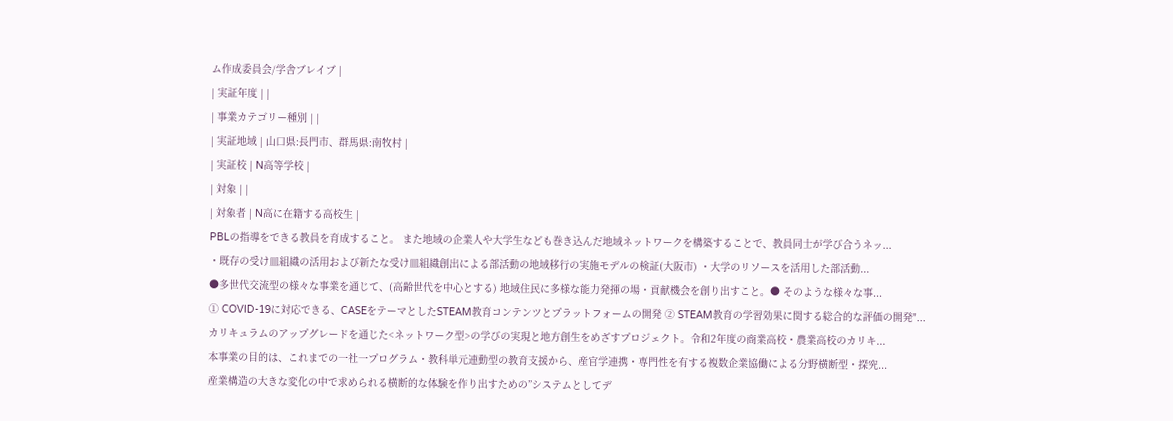ム作成委員会/学舎ブレイブ |
| 実証年度 | |
| 事業カテゴリー種別 | |
| 実証地域 | 山口県:長門市、群馬県:南牧村 |
| 実証校 | N高等学校 |
| 対象 | |
| 対象者 | N高に在籍する高校生 |
PBLの指導をできる教員を育成すること。 また地域の企業人や大学生なども巻き込んだ地域ネットワークを構築することで、教員同士が学び合うネッ...
・既存の受け皿組織の活用および新たな受け皿組織創出による部活動の地域移行の実施モデルの検証(大阪市) ・大学のリソースを活用した部活動...
●多世代交流型の様々な事業を通じて、(高齢世代を中心とする) 地域住民に多様な能力発揮の場・貢献機会を創り出すこと。● そのような様々な事...
① COVID-19に対応できる、CASEをテーマとしたSTEAM教育コンテンツとプラットフォームの開発 ② STEAM教育の学習効果に関する総合的な評価の開発"...
カリキュラムのアップグレードを通じた<ネットワーク型>の学びの実現と地方創生をめざすプロジェクト。令和2年度の商業高校・農業高校のカリキ...
本事業の目的は、これまでの一社一プログラム・教科単元連動型の教育支援から、産官学連携・専門性を有する複数企業協働による分野横断型・探究...
産業構造の大きな変化の中で求められる横断的な体験を作り出すための”システムとしてデ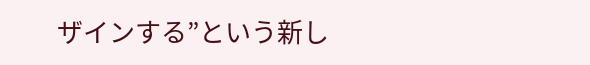ザインする”という新し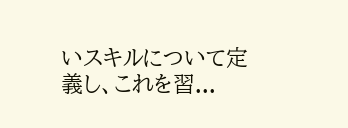いスキルについて定義し、これを習...